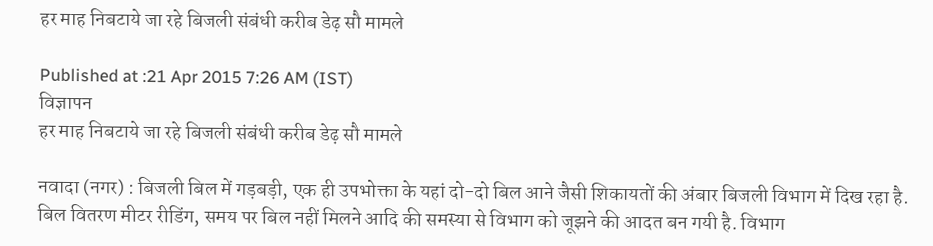हर माह निबटाये जा रहे बिजली संबंधी करीब डेढ़ सौ मामले

Published at :21 Apr 2015 7:26 AM (IST)
विज्ञापन
हर माह निबटाये जा रहे बिजली संबंधी करीब डेढ़ सौ मामले

नवादा (नगर) : बिजली बिल में गड़बड़ी, एक ही उपभोक्ता के यहां दो-दो बिल आने जैसी शिकायतों की अंबार बिजली विभाग में दिख रहा है. बिल वितरण मीटर रीडिंग, समय पर बिल नहीं मिलने आदि की समस्या से विभाग को जूझने की आदत बन गयी है. विभाग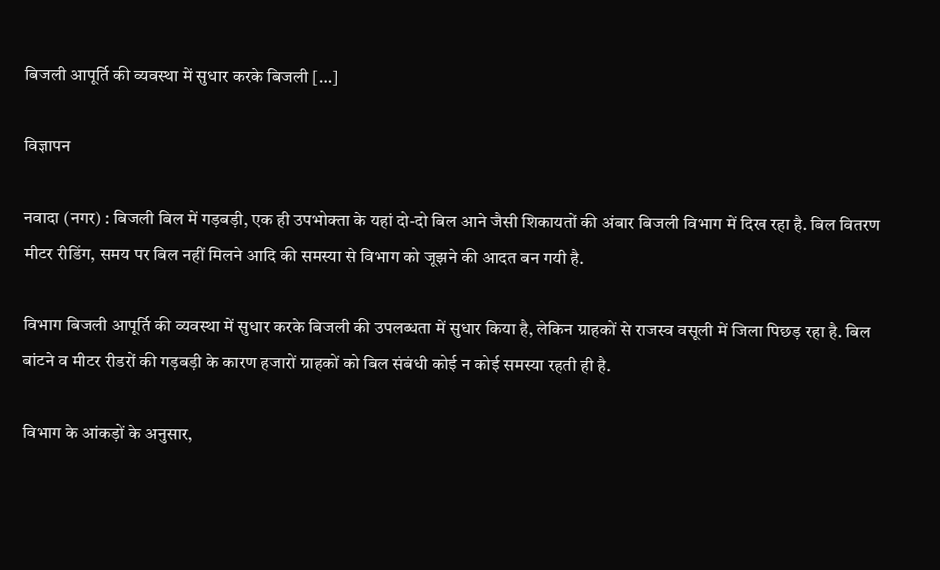बिजली आपूर्ति की व्यवस्था में सुधार करके बिजली […]

विज्ञापन

नवादा (नगर) : बिजली बिल में गड़बड़ी, एक ही उपभोक्ता के यहां दो-दो बिल आने जैसी शिकायतों की अंबार बिजली विभाग में दिख रहा है. बिल वितरण मीटर रीडिंग, समय पर बिल नहीं मिलने आदि की समस्या से विभाग को जूझने की आदत बन गयी है.

विभाग बिजली आपूर्ति की व्यवस्था में सुधार करके बिजली की उपलब्धता में सुधार किया है, लेकिन ग्राहकों से राजस्व वसूली में जिला पिछड़ रहा है. बिल बांटने व मीटर रीडरों की गड़बड़ी के कारण हजारों ग्राहकों को बिल संबंधी कोई न कोई समस्या रहती ही है.

विभाग के आंकड़ों के अनुसार,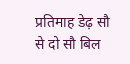प्रतिमाह डेढ़ सौ से दो सौ बिल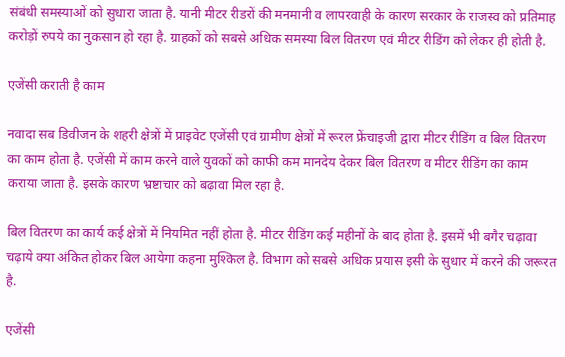संबंधी समस्याओं को सुधारा जाता है. यानी मीटर रीडरों की मनमानी व लापरवाही के कारण सरकार के राजस्व को प्रतिमाह करोड़ों रुपये का नुकसान हो रहा है. ग्राहकों को सबसे अधिक समस्या बिल वितरण एवं मीटर रीडिंग को लेकर ही होती है.

एजेंसी कराती है काम

नवादा सब डिवीजन के शहरी क्षेत्रों में प्राइवेट एजेंसी एवं ग्रामीण क्षेत्रों में रूरल फ्रेंचाइजी द्वारा मीटर रीडिंग व बिल वितरण का काम होता है. एजेंसी में काम करने वाले युवकों को काफी कम मानदेय देकर बिल वितरण व मीटर रीडिंग का काम कराया जाता है. इसके कारण भ्रष्टाचार को बढ़ावा मिल रहा है.

बिल वितरण का कार्य कई क्षेत्रों में नियमित नहीं होता है. मीटर रीडिंग कई महीनों के बाद होता है. इसमें भी बगैर चढ़ावा चढ़ाये क्या अंकित होकर बिल आयेगा कहना मुश्किल है. विभाग को सबसे अधिक प्रयास इसी के सुधार में करने की जरूरत है.

एजेंसी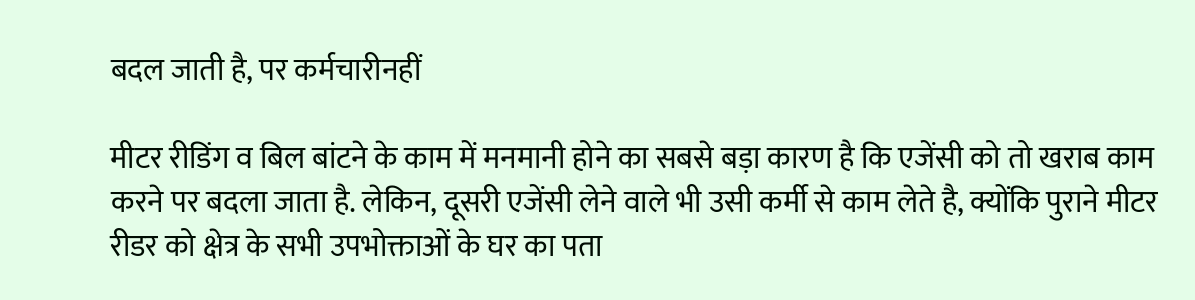बदल जाती है, पर कर्मचारीनहीं

मीटर रीडिंग व बिल बांटने के काम में मनमानी होने का सबसे बड़ा कारण है कि एजेंसी को तो खराब काम करने पर बदला जाता है. लेकिन, दूसरी एजेंसी लेने वाले भी उसी कर्मी से काम लेते है, क्योंकि पुराने मीटर रीडर को क्षेत्र के सभी उपभोक्ताओं के घर का पता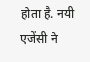होता है. नयी एजेंसी ने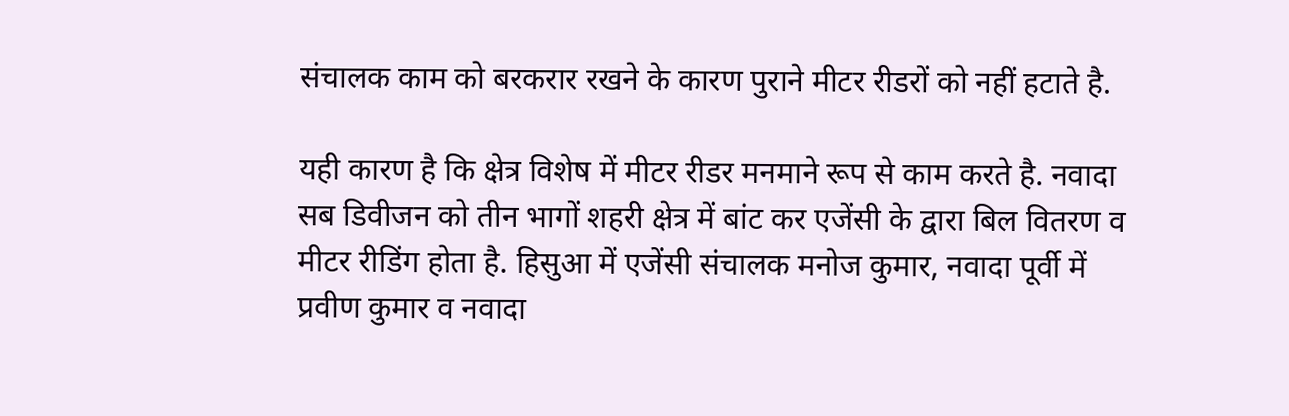संचालक काम को बरकरार रखने के कारण पुराने मीटर रीडरों को नहीं हटाते है.

यही कारण है कि क्षेत्र विशेष में मीटर रीडर मनमाने रूप से काम करते है. नवादा सब डिवीजन को तीन भागों शहरी क्षेत्र में बांट कर एजेंसी के द्वारा बिल वितरण व मीटर रीडिंग होता है. हिसुआ में एजेंसी संचालक मनोज कुमार, नवादा पूर्वी में प्रवीण कुमार व नवादा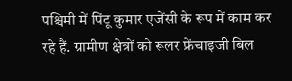पश्चिमी में पिंटू कुमार एजेंसी के रूप में काम कर रहे हैं. ग्रामीण क्षेत्रों को रूलर फ्रेंचाइजी बिल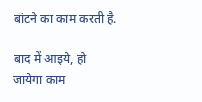बांटने का काम करती है.

बाद में आइये, हो जायेगा काम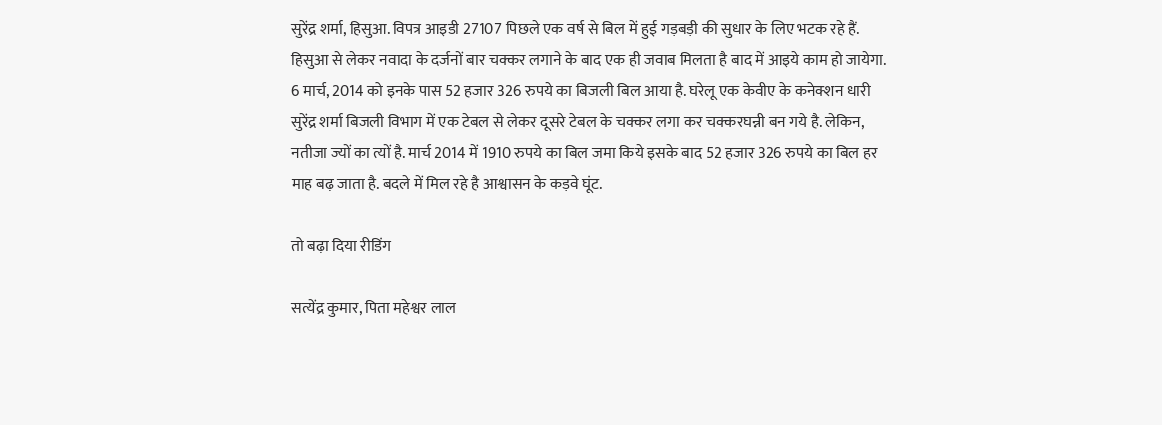सुरेंद्र शर्मा, हिसुआ. विपत्र आइडी 27107 पिछले एक वर्ष से बिल में हुई गड़बड़ी की सुधार के लिए भटक रहे हैं. हिसुआ से लेकर नवादा के दर्जनों बार चक्कर लगाने के बाद एक ही जवाब मिलता है बाद में आइये काम हो जायेगा. 6 मार्च, 2014 को इनके पास 52 हजार 326 रुपये का बिजली बिल आया है. घरेलू एक केवीए के कनेक्शन धारी सुरेंद्र शर्मा बिजली विभाग में एक टेबल से लेकर दूसरे टेबल के चक्कर लगा कर चक्करघन्नी बन गये है. लेकिन, नतीजा ज्यों का त्यों है. मार्च 2014 में 1910 रुपये का बिल जमा किये इसके बाद 52 हजार 326 रुपये का बिल हर माह बढ़ जाता है. बदले में मिल रहे है आश्वासन के कड़वे घूंट.

तो बढ़ा दिया रीडिंग

सत्येंद्र कुमार, पिता महेश्वर लाल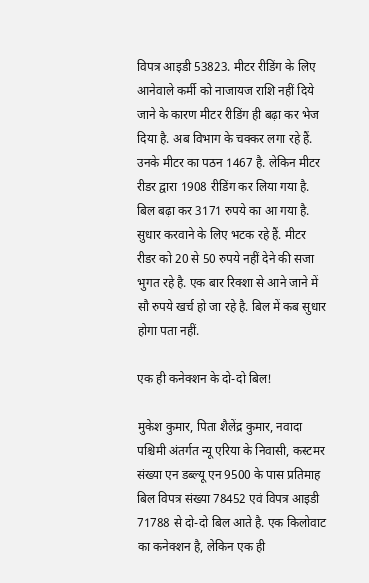विपत्र आइडी 53823. मीटर रीडिंग के लिए आनेवाले कर्मी को नाजायज राशि नहीं दिये जाने के कारण मीटर रीडिंग ही बढ़ा कर भेज दिया है. अब विभाग के चक्कर लगा रहे हैं. उनके मीटर का पठन 1467 है. लेकिन मीटर रीडर द्वारा 1908 रीडिंग कर लिया गया है. बिल बढ़ा कर 3171 रुपये का आ गया है. सुधार करवाने के लिए भटक रहे हैं. मीटर रीडर को 20 से 50 रुपये नहीं देने की सजा भुगत रहे है. एक बार रिक्शा से आने जाने में सौ रुपये खर्च हो जा रहे है. बिल में कब सुधार होगा पता नहीं.

एक ही कनेक्शन के दो-दो बिल!

मुकेश कुमार, पिता शैलेंद्र कुमार, नवादा पश्चिमी अंतर्गत न्यू एरिया के निवासी, कस्टमर संख्या एन डब्ल्यू एन 9500 के पास प्रतिमाह बिल विपत्र संख्या 78452 एवं विपत्र आइडी 71788 से दो-दो बिल आते है. एक किलोवाट का कनेक्शन है, लेकिन एक ही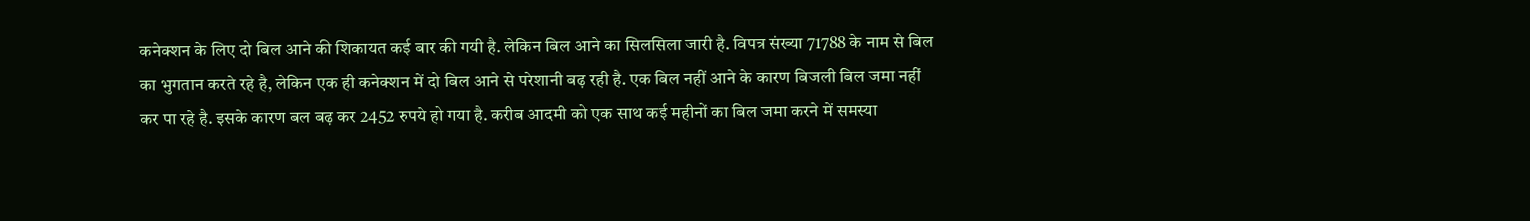कनेक्शन के लिए दो बिल आने की शिकायत कई बार की गयी है. लेकिन बिल आने का सिलसिला जारी है. विपत्र संख्या 71788 के नाम से बिल का भुगतान करते रहे है, लेकिन एक ही कनेक्शन में दो बिल आने से परेशानी बढ़ रही है. एक बिल नहीं आने के कारण बिजली बिल जमा नहीं कर पा रहे है. इसके कारण बल बढ़ कर 2452 रुपये हो गया है. करीब आदमी को एक साथ कई महीनों का बिल जमा करने में समस्या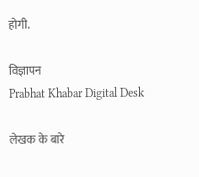होगी.

विज्ञापन
Prabhat Khabar Digital Desk

लेखक के बारे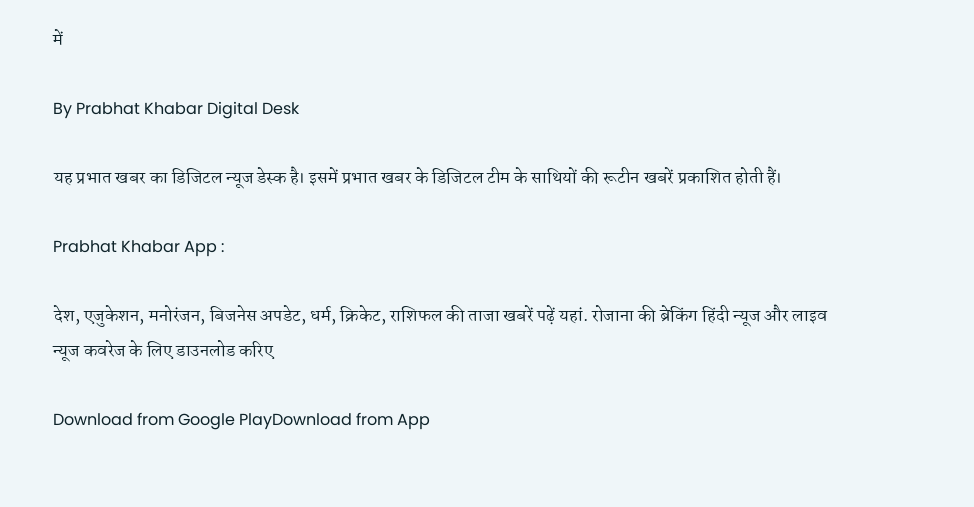में

By Prabhat Khabar Digital Desk

यह प्रभात खबर का डिजिटल न्यूज डेस्क है। इसमें प्रभात खबर के डिजिटल टीम के साथियों की रूटीन खबरें प्रकाशित होती हैं।

Prabhat Khabar App :

देश, एजुकेशन, मनोरंजन, बिजनेस अपडेट, धर्म, क्रिकेट, राशिफल की ताजा खबरें पढ़ें यहां. रोजाना की ब्रेकिंग हिंदी न्यूज और लाइव न्यूज कवरेज के लिए डाउनलोड करिए

Download from Google PlayDownload from App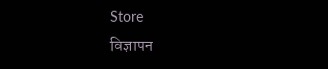Store
विज्ञापन